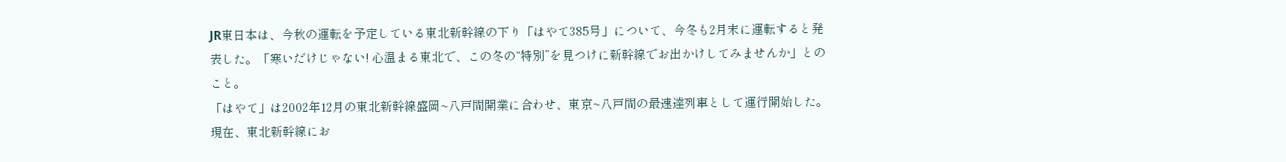JR東日本は、今秋の運転を予定している東北新幹線の下り「はやて385号」について、今冬も2月末に運転すると発表した。「寒いだけじゃない! 心温まる東北で、この冬の“特別”を見つけに新幹線でお出かけしてみませんか」とのこと。
「はやて」は2002年12月の東北新幹線盛岡~八戸間開業に合わせ、東京~八戸間の最速達列車として運行開始した。現在、東北新幹線にお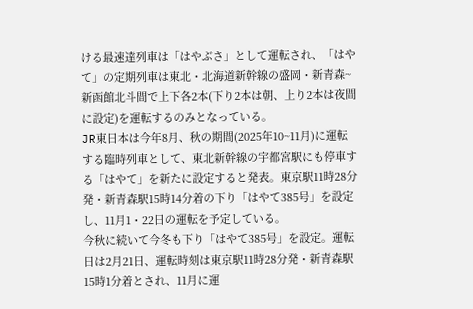ける最速達列車は「はやぶさ」として運転され、「はやて」の定期列車は東北・北海道新幹線の盛岡・新青森~新函館北斗間で上下各2本(下り2本は朝、上り2本は夜間に設定)を運転するのみとなっている。
JR東日本は今年8月、秋の期間(2025年10~11月)に運転する臨時列車として、東北新幹線の宇都宮駅にも停車する「はやて」を新たに設定すると発表。東京駅11時28分発・新青森駅15時14分着の下り「はやて385号」を設定し、11月1・22日の運転を予定している。
今秋に続いて今冬も下り「はやて385号」を設定。運転日は2月21日、運転時刻は東京駅11時28分発・新青森駅15時1分着とされ、11月に運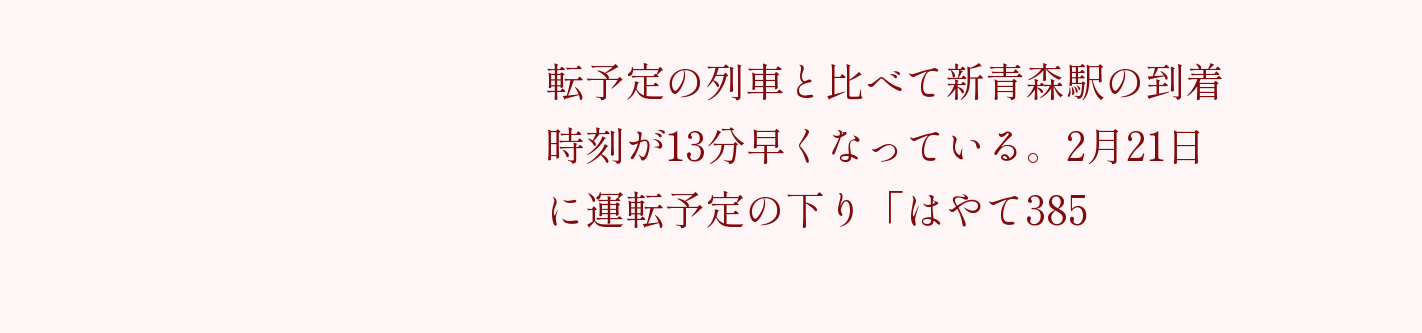転予定の列車と比べて新青森駅の到着時刻が13分早くなっている。2月21日に運転予定の下り「はやて385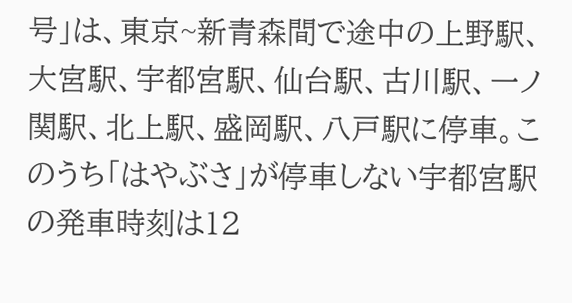号」は、東京~新青森間で途中の上野駅、大宮駅、宇都宮駅、仙台駅、古川駅、一ノ関駅、北上駅、盛岡駅、八戸駅に停車。このうち「はやぶさ」が停車しない宇都宮駅の発車時刻は12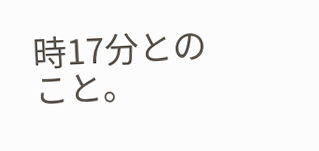時17分とのこと。